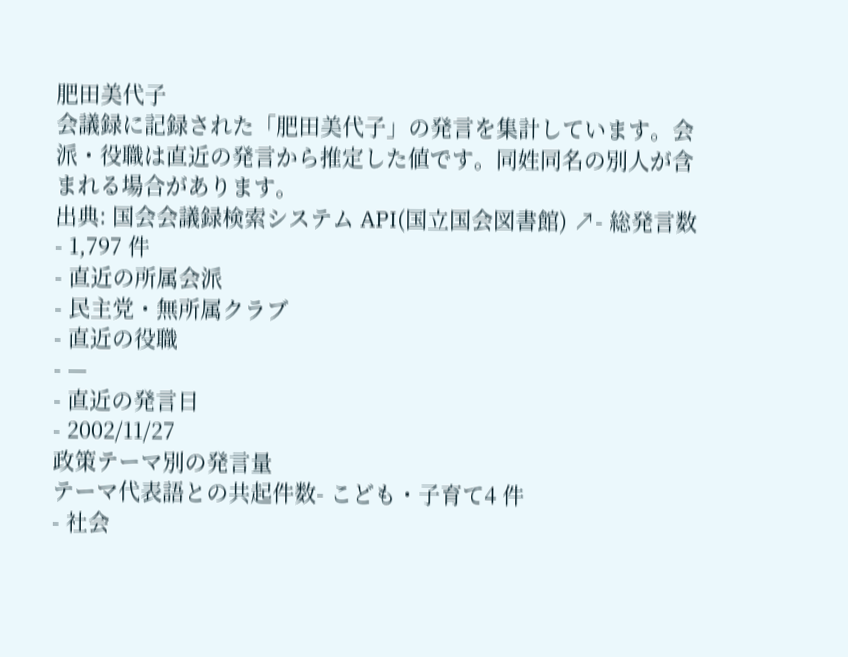肥田美代子
会議録に記録された「肥田美代子」の発言を集計しています。会派・役職は直近の発言から推定した値です。同姓同名の別人が含まれる場合があります。
出典: 国会会議録検索システム API(国立国会図書館) ↗- 総発言数
- 1,797 件
- 直近の所属会派
- 民主党・無所属クラブ
- 直近の役職
- —
- 直近の発言日
- 2002/11/27
政策テーマ別の発言量
テーマ代表語との共起件数- こども・子育て4 件
- 社会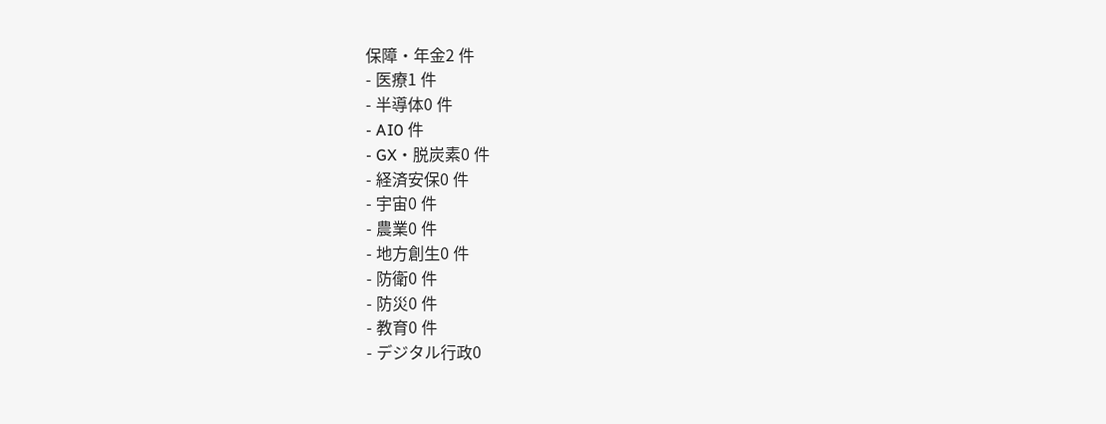保障・年金2 件
- 医療1 件
- 半導体0 件
- AI0 件
- GX・脱炭素0 件
- 経済安保0 件
- 宇宙0 件
- 農業0 件
- 地方創生0 件
- 防衛0 件
- 防災0 件
- 教育0 件
- デジタル行政0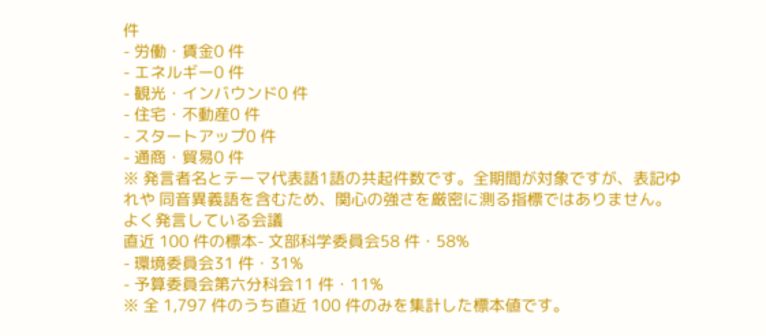件
- 労働・賃金0 件
- エネルギー0 件
- 観光・インバウンド0 件
- 住宅・不動産0 件
- スタートアップ0 件
- 通商・貿易0 件
※ 発言者名とテーマ代表語1語の共起件数です。全期間が対象ですが、表記ゆれや 同音異義語を含むため、関心の強さを厳密に測る指標ではありません。
よく発言している会議
直近 100 件の標本- 文部科学委員会58 件・58%
- 環境委員会31 件・31%
- 予算委員会第六分科会11 件・11%
※ 全 1,797 件のうち直近 100 件のみを集計した標本値です。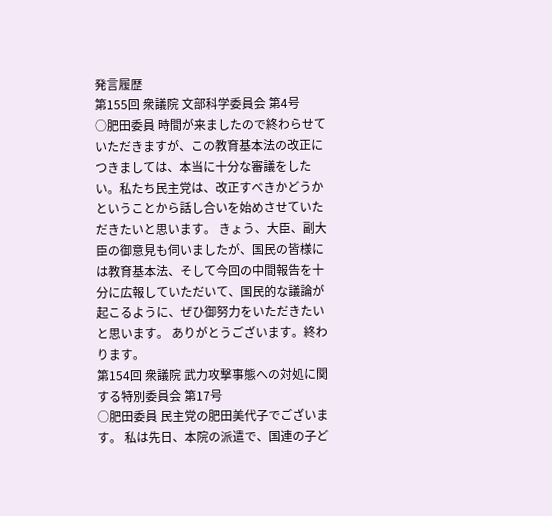発言履歴
第155回 衆議院 文部科学委員会 第4号
○肥田委員 時間が来ましたので終わらせていただきますが、この教育基本法の改正につきましては、本当に十分な審議をしたい。私たち民主党は、改正すべきかどうかということから話し合いを始めさせていただきたいと思います。 きょう、大臣、副大臣の御意見も伺いましたが、国民の皆様には教育基本法、そして今回の中間報告を十分に広報していただいて、国民的な議論が起こるように、ぜひ御努力をいただきたいと思います。 ありがとうございます。終わります。
第154回 衆議院 武力攻撃事態への対処に関する特別委員会 第17号
○肥田委員 民主党の肥田美代子でございます。 私は先日、本院の派遣で、国連の子ど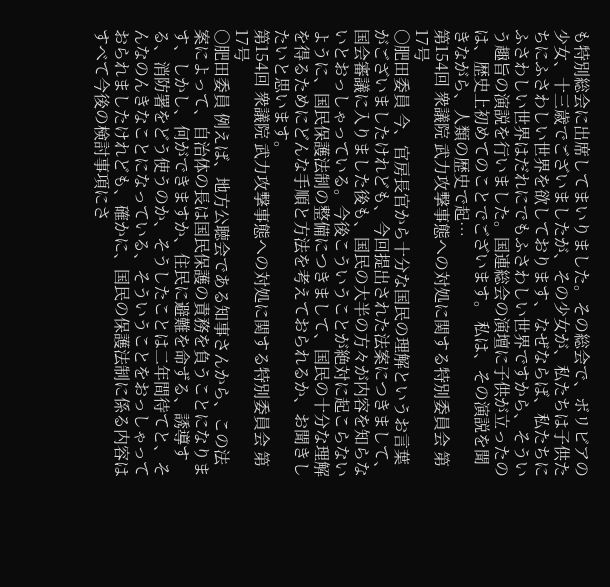も特別総会に出席してまいりました。その総会で、ボリビアの少女、十三歳でございましたが、その少女が、私たちは子供たちにふさわしい世界を欲しております、なぜならば、私たちにふさわしい世界はだれにでもふさわしい世界ですから、そういう趣旨の演説を行いました。国連総会の演壇に子供が立ったのは、歴史上初めてのことでございます。 私は、その演説を聞きながら、人類の歴史で起…
第154回 衆議院 武力攻撃事態への対処に関する特別委員会 第17号
○肥田委員 今、官房長官から十分な国民の理解というお言葉がございましたけれども、今回提出された法案につきまして、国会審議に入りました後も、国民の大半の方々が内容を知らないとおっしゃっている。今後こういうことが絶対に起こらないように、国民保護法制の整備につきまして、国民の十分な理解を得るためにどんな手順と方法を考えておられるか、お聞きしたいと思います。
第154回 衆議院 武力攻撃事態への対処に関する特別委員会 第17号
○肥田委員 例えば、地方公聴会である知事さんから、この法案によって、自治体の長は国民保護の責務を負うことになります、しかし、何ができますか、住民に避難を命ずる、誘導する、消防署をどう使うのか、そうしたことは二年間待てと、そんなのんきなことになっている、そういうことをおっしゃっておられましたけれども、確かに、国民の保護法制に係る内容はすべて今後の検討事項にさ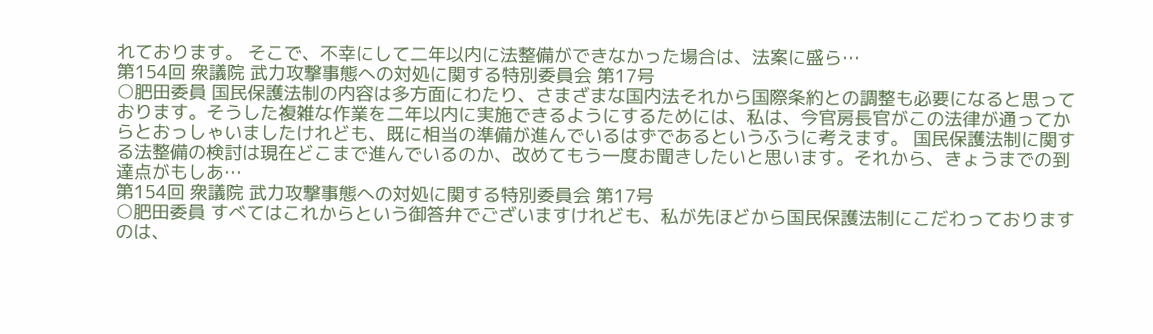れております。 そこで、不幸にして二年以内に法整備ができなかった場合は、法案に盛ら…
第154回 衆議院 武力攻撃事態への対処に関する特別委員会 第17号
○肥田委員 国民保護法制の内容は多方面にわたり、さまざまな国内法それから国際条約との調整も必要になると思っております。そうした複雑な作業を二年以内に実施できるようにするためには、私は、今官房長官がこの法律が通ってからとおっしゃいましたけれども、既に相当の準備が進んでいるはずであるというふうに考えます。 国民保護法制に関する法整備の検討は現在どこまで進んでいるのか、改めてもう一度お聞きしたいと思います。それから、きょうまでの到達点がもしあ…
第154回 衆議院 武力攻撃事態への対処に関する特別委員会 第17号
○肥田委員 すべてはこれからという御答弁でございますけれども、私が先ほどから国民保護法制にこだわっておりますのは、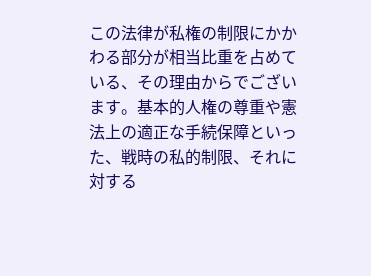この法律が私権の制限にかかわる部分が相当比重を占めている、その理由からでございます。基本的人権の尊重や憲法上の適正な手続保障といった、戦時の私的制限、それに対する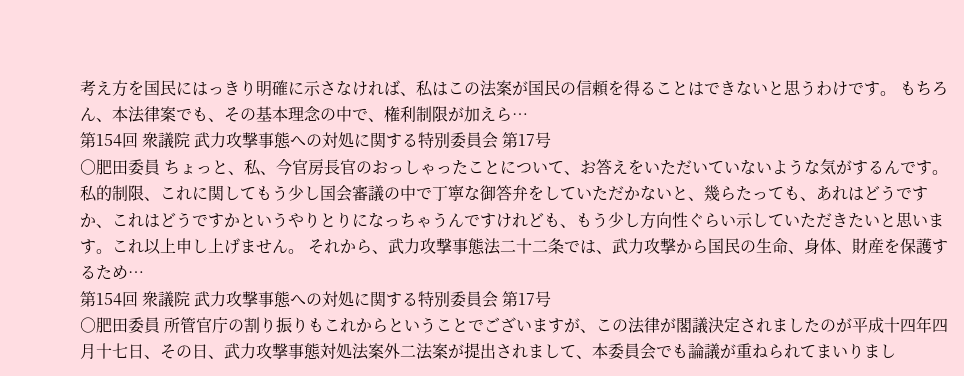考え方を国民にはっきり明確に示さなければ、私はこの法案が国民の信頼を得ることはできないと思うわけです。 もちろん、本法律案でも、その基本理念の中で、権利制限が加えら…
第154回 衆議院 武力攻撃事態への対処に関する特別委員会 第17号
○肥田委員 ちょっと、私、今官房長官のおっしゃったことについて、お答えをいただいていないような気がするんです。私的制限、これに関してもう少し国会審議の中で丁寧な御答弁をしていただかないと、幾らたっても、あれはどうですか、これはどうですかというやりとりになっちゃうんですけれども、もう少し方向性ぐらい示していただきたいと思います。これ以上申し上げません。 それから、武力攻撃事態法二十二条では、武力攻撃から国民の生命、身体、財産を保護するため…
第154回 衆議院 武力攻撃事態への対処に関する特別委員会 第17号
○肥田委員 所管官庁の割り振りもこれからということでございますが、この法律が閣議決定されましたのが平成十四年四月十七日、その日、武力攻撃事態対処法案外二法案が提出されまして、本委員会でも論議が重ねられてまいりまし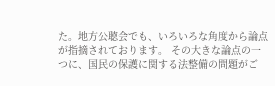た。地方公聴会でも、いろいろな角度から論点が指摘されております。 その大きな論点の一つに、国民の保護に関する法整備の問題がご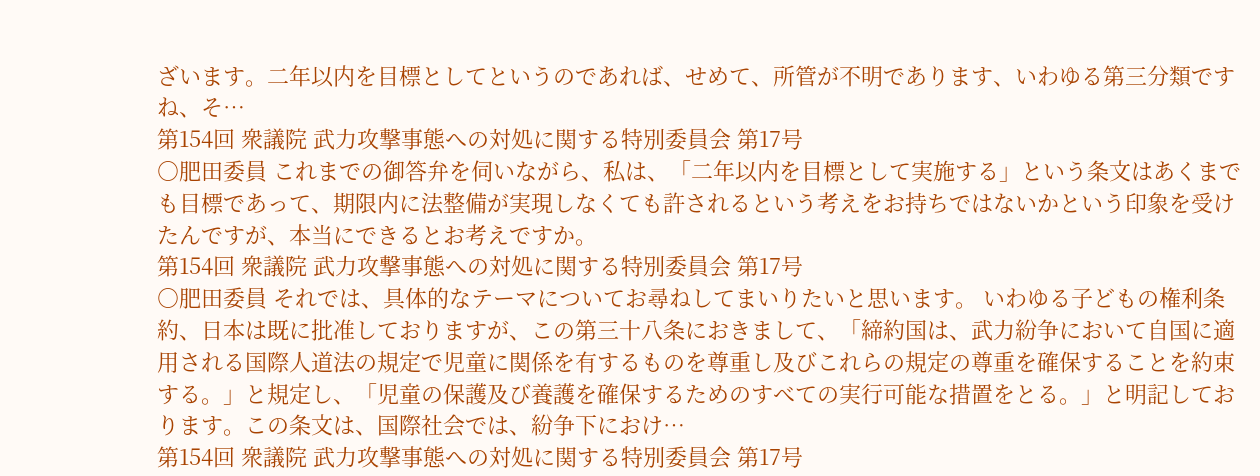ざいます。二年以内を目標としてというのであれば、せめて、所管が不明であります、いわゆる第三分類ですね、そ…
第154回 衆議院 武力攻撃事態への対処に関する特別委員会 第17号
○肥田委員 これまでの御答弁を伺いながら、私は、「二年以内を目標として実施する」という条文はあくまでも目標であって、期限内に法整備が実現しなくても許されるという考えをお持ちではないかという印象を受けたんですが、本当にできるとお考えですか。
第154回 衆議院 武力攻撃事態への対処に関する特別委員会 第17号
○肥田委員 それでは、具体的なテーマについてお尋ねしてまいりたいと思います。 いわゆる子どもの権利条約、日本は既に批准しておりますが、この第三十八条におきまして、「締約国は、武力紛争において自国に適用される国際人道法の規定で児童に関係を有するものを尊重し及びこれらの規定の尊重を確保することを約束する。」と規定し、「児童の保護及び養護を確保するためのすべての実行可能な措置をとる。」と明記しております。この条文は、国際社会では、紛争下におけ…
第154回 衆議院 武力攻撃事態への対処に関する特別委員会 第17号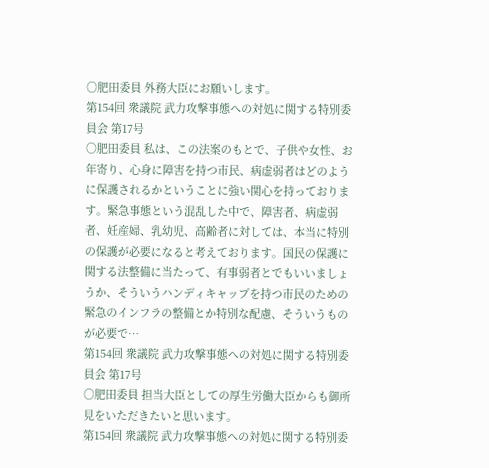○肥田委員 外務大臣にお願いします。
第154回 衆議院 武力攻撃事態への対処に関する特別委員会 第17号
○肥田委員 私は、この法案のもとで、子供や女性、お年寄り、心身に障害を持つ市民、病虚弱者はどのように保護されるかということに強い関心を持っております。緊急事態という混乱した中で、障害者、病虚弱者、妊産婦、乳幼児、高齢者に対しては、本当に特別の保護が必要になると考えております。国民の保護に関する法整備に当たって、有事弱者とでもいいましょうか、そういうハンディキャップを持つ市民のための緊急のインフラの整備とか特別な配慮、そういうものが必要で…
第154回 衆議院 武力攻撃事態への対処に関する特別委員会 第17号
○肥田委員 担当大臣としての厚生労働大臣からも御所見をいただきたいと思います。
第154回 衆議院 武力攻撃事態への対処に関する特別委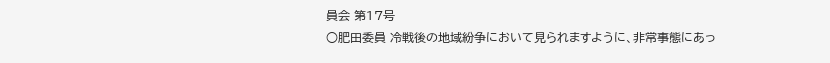員会 第17号
○肥田委員 冷戦後の地域紛争において見られますように、非常事態にあっ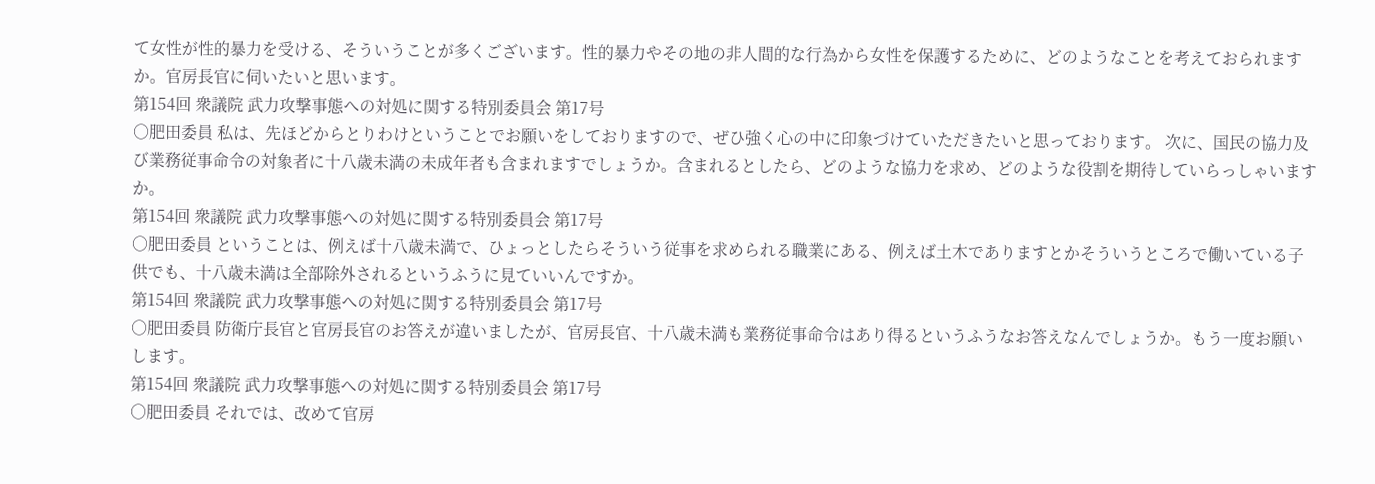て女性が性的暴力を受ける、そういうことが多くございます。性的暴力やその地の非人間的な行為から女性を保護するために、どのようなことを考えておられますか。官房長官に伺いたいと思います。
第154回 衆議院 武力攻撃事態への対処に関する特別委員会 第17号
○肥田委員 私は、先ほどからとりわけということでお願いをしておりますので、ぜひ強く心の中に印象づけていただきたいと思っております。 次に、国民の協力及び業務従事命令の対象者に十八歳未満の未成年者も含まれますでしょうか。含まれるとしたら、どのような協力を求め、どのような役割を期待していらっしゃいますか。
第154回 衆議院 武力攻撃事態への対処に関する特別委員会 第17号
○肥田委員 ということは、例えば十八歳未満で、ひょっとしたらそういう従事を求められる職業にある、例えば土木でありますとかそういうところで働いている子供でも、十八歳未満は全部除外されるというふうに見ていいんですか。
第154回 衆議院 武力攻撃事態への対処に関する特別委員会 第17号
○肥田委員 防衛庁長官と官房長官のお答えが違いましたが、官房長官、十八歳未満も業務従事命令はあり得るというふうなお答えなんでしょうか。もう一度お願いします。
第154回 衆議院 武力攻撃事態への対処に関する特別委員会 第17号
○肥田委員 それでは、改めて官房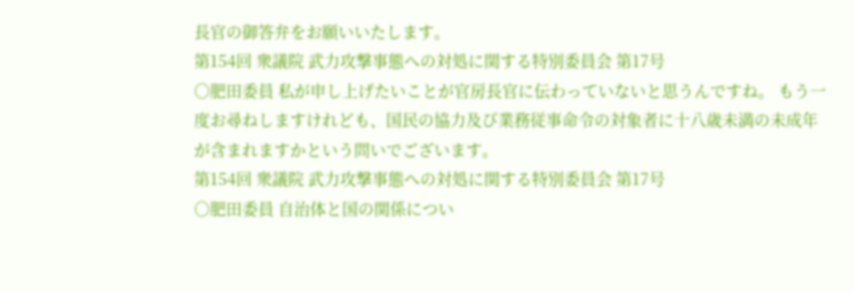長官の御答弁をお願いいたします。
第154回 衆議院 武力攻撃事態への対処に関する特別委員会 第17号
○肥田委員 私が申し上げたいことが官房長官に伝わっていないと思うんですね。 もう一度お尋ねしますけれども、国民の協力及び業務従事命令の対象者に十八歳未満の未成年が含まれますかという問いでございます。
第154回 衆議院 武力攻撃事態への対処に関する特別委員会 第17号
○肥田委員 自治体と国の関係につい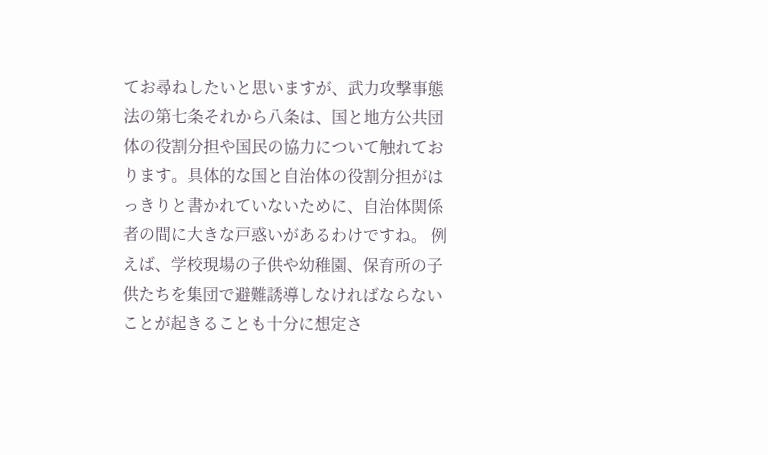てお尋ねしたいと思いますが、武力攻撃事態法の第七条それから八条は、国と地方公共団体の役割分担や国民の協力について触れております。具体的な国と自治体の役割分担がはっきりと書かれていないために、自治体関係者の間に大きな戸惑いがあるわけですね。 例えば、学校現場の子供や幼稚園、保育所の子供たちを集団で避難誘導しなければならないことが起きることも十分に想定さ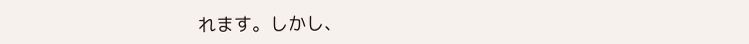れます。しかし、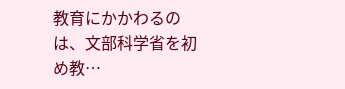教育にかかわるのは、文部科学省を初め教…